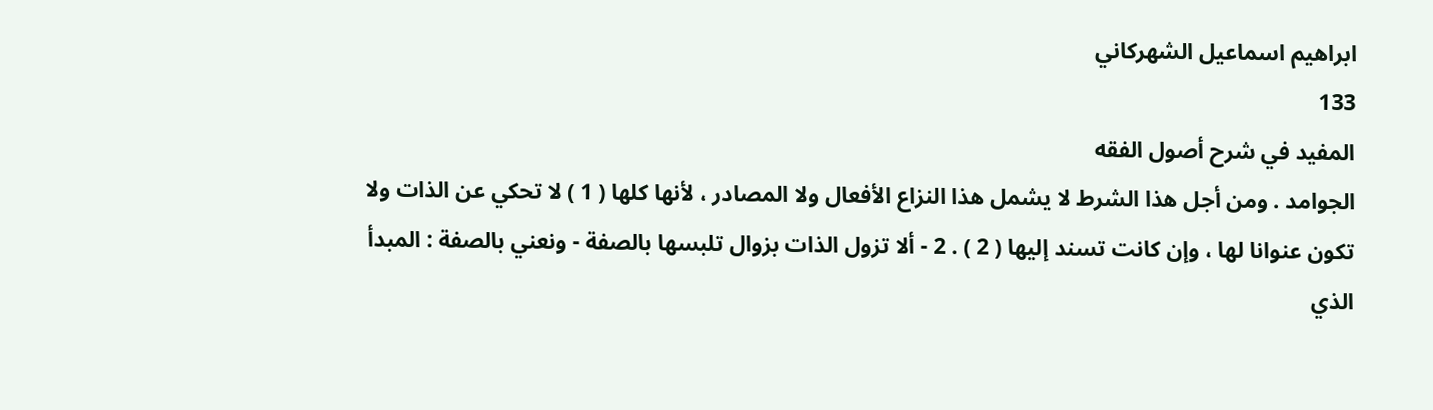ابراهيم اسماعيل الشهركاني
133
المفيد في شرح أصول الفقه
الجوامد . ومن أجل هذا الشرط لا يشمل هذا النزاع الأفعال ولا المصادر ، لأنها كلها ( 1 ) لا تحكي عن الذات ولا تكون عنوانا لها ، وإن كانت تسند إليها ( 2 ) . 2 - ألا تزول الذات بزوال تلبسها بالصفة - ونعني بالصفة : المبدأ الذي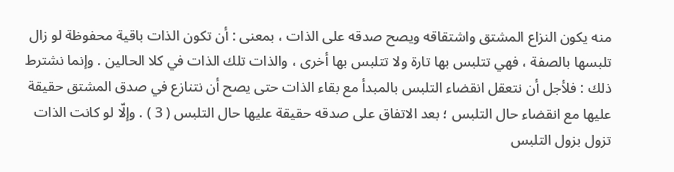منه يكون النزاع المشتق واشتقاقه ويصح صدقه على الذات ، بمعنى : أن تكون الذات باقية محفوظة لو زال تلبسها بالصفة ، فهي تتلبس بها تارة ولا تتلبس بها أخرى ، والذات تلك الذات في كلا الحالين . وإنما نشترط ذلك : فلأجل أن نتعقل انقضاء التلبس بالمبدأ مع بقاء الذات حتى يصح أن نتنازع في صدق المشتق حقيقة عليها مع انقضاء حال التلبس ؛ بعد الاتفاق على صدقه حقيقة عليها حال التلبس ( 3 ) . وإلّا لو كانت الذات تزول بزول التلبس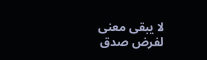لا يبقى معنى لفرض صدق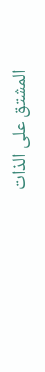المشتق على الذات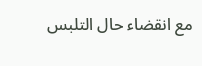مع انقضاء حال التلبس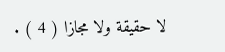لا حقيقة ولا مجازا ( 4 ) .